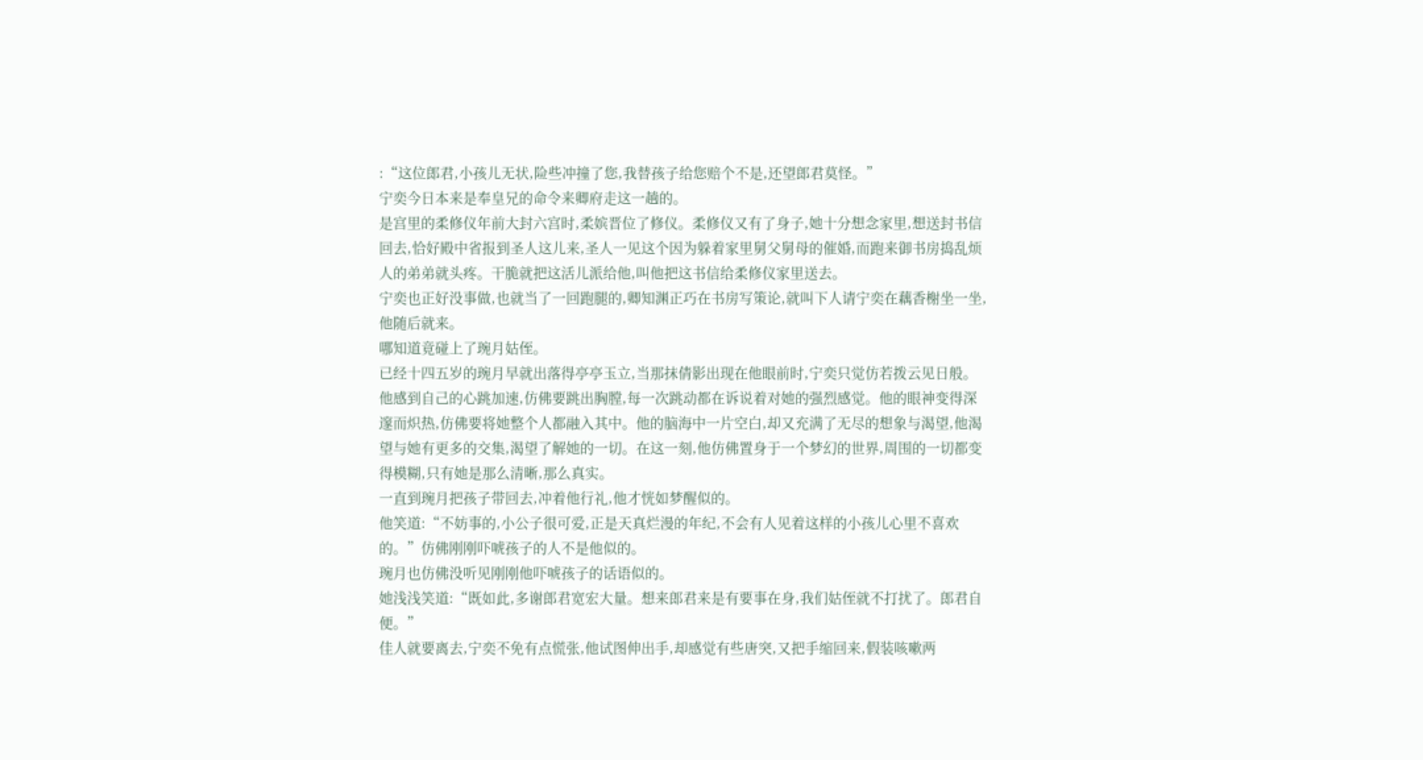:“这位郎君,小孩儿无状,险些冲撞了您,我替孩子给您赔个不是,还望郎君莫怪。”
宁奕今日本来是奉皇兄的命令来卿府走这一趟的。
是宫里的柔修仪年前大封六宫时,柔嫔晋位了修仪。柔修仪又有了身子,她十分想念家里,想送封书信回去,恰好殿中省报到圣人这儿来,圣人一见这个因为躲着家里舅父舅母的催婚,而跑来御书房捣乱烦人的弟弟就头疼。干脆就把这活儿派给他,叫他把这书信给柔修仪家里送去。
宁奕也正好没事做,也就当了一回跑腿的,卿知渊正巧在书房写策论,就叫下人请宁奕在藕香榭坐一坐,他随后就来。
哪知道竟碰上了琬月姑侄。
已经十四五岁的琬月早就出落得亭亭玉立,当那抹倩影出现在他眼前时,宁奕只觉仿若拨云见日般。
他感到自己的心跳加速,仿佛要跳出胸膛,每一次跳动都在诉说着对她的强烈感觉。他的眼神变得深邃而炽热,仿佛要将她整个人都融入其中。他的脑海中一片空白,却又充满了无尽的想象与渴望,他渴望与她有更多的交集,渴望了解她的一切。在这一刻,他仿佛置身于一个梦幻的世界,周围的一切都变得模糊,只有她是那么清晰,那么真实。
一直到琬月把孩子带回去,冲着他行礼,他才恍如梦醒似的。
他笑道:“不妨事的,小公子很可爱,正是天真烂漫的年纪,不会有人见着这样的小孩儿心里不喜欢的。”仿佛刚刚吓唬孩子的人不是他似的。
琬月也仿佛没听见刚刚他吓唬孩子的话语似的。
她浅浅笑道:“既如此,多谢郎君宽宏大量。想来郎君来是有要事在身,我们姑侄就不打扰了。郎君自便。”
佳人就要离去,宁奕不免有点慌张,他试图伸出手,却感觉有些唐突,又把手缩回来,假装咳嗽两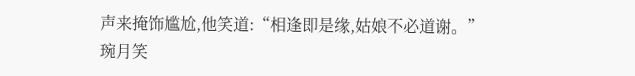声来掩饰尴尬,他笑道:“相逢即是缘,姑娘不必道谢。”
琬月笑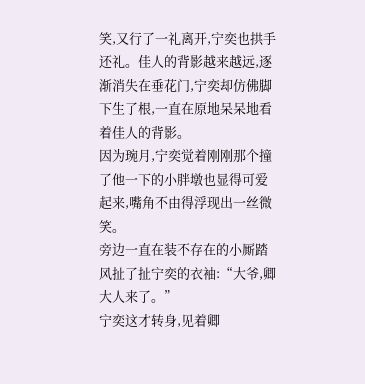笑,又行了一礼离开,宁奕也拱手还礼。佳人的背影越来越远,逐渐消失在垂花门,宁奕却仿佛脚下生了根,一直在原地呆呆地看着佳人的背影。
因为琬月,宁奕觉着刚刚那个撞了他一下的小胖墩也显得可爱起来,嘴角不由得浮现出一丝微笑。
旁边一直在装不存在的小厮踏风扯了扯宁奕的衣袖:“大爷,卿大人来了。”
宁奕这才转身,见着卿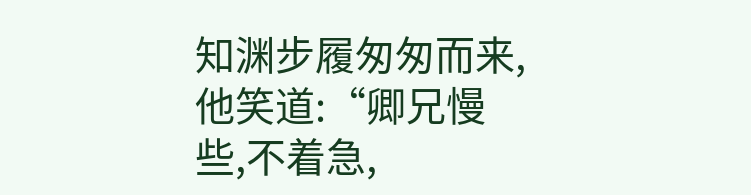知渊步履匆匆而来,他笑道:“卿兄慢些,不着急,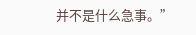并不是什么急事。”